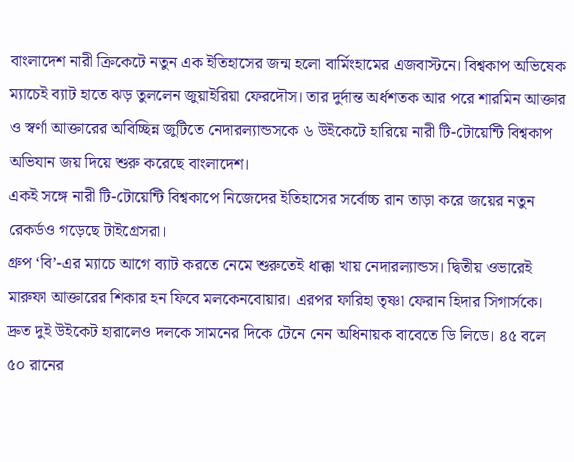বাংলাদেশ নারী ক্রিকেটে নতুন এক ইতিহাসের জন্ম হলো বার্মিংহামের এজবাস্টনে। বিশ্বকাপ অভিষেক ম্যাচেই ব্যাট হাতে ঝড় তুললেন জুয়াইরিয়া ফেরদৌস। তার দুর্দান্ত অর্ধশতক আর পরে শারমিন আক্তার ও স্বর্ণা আক্তারের অবিচ্ছিন্ন জুটিতে নেদারল্যান্ডসকে ৬ উইকেটে হারিয়ে নারী টি-টোয়েন্টি বিশ্বকাপ অভিযান জয় দিয়ে শুরু করেছে বাংলাদেশ।
একই সঙ্গে নারী টি-টোয়েন্টি বিশ্বকাপে নিজেদের ইতিহাসের সর্বোচ্চ রান তাড়া করে জয়ের নতুন রেকর্ডও গড়েছে টাইগ্রেসরা।
গ্রুপ ‘বি’-এর ম্যাচে আগে ব্যাট করতে নেমে শুরুতেই ধাক্কা খায় নেদারল্যান্ডস। দ্বিতীয় ওভারেই মারুফা আক্তারের শিকার হন ফিবে মলকেনবোয়ার। এরপর ফারিহা তৃষ্ণা ফেরান হিদার সিগার্সকে। দ্রুত দুই উইকেট হারালেও দলকে সামনের দিকে টেনে নেন অধিনায়ক বাবেতে ডি লিডে। ৪৫ বলে ৫০ রানের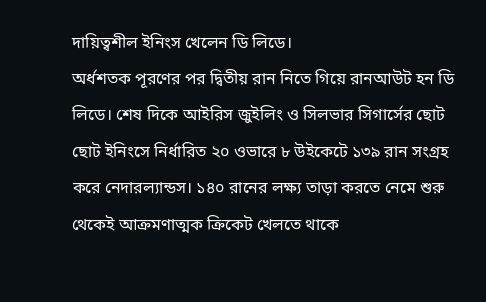দায়িত্বশীল ইনিংস খেলেন ডি লিডে।
অর্ধশতক পূরণের পর দ্বিতীয় রান নিতে গিয়ে রানআউট হন ডি লিডে। শেষ দিকে আইরিস জুইলিং ও সিলভার সিগার্সের ছোট ছোট ইনিংসে নির্ধারিত ২০ ওভারে ৮ উইকেটে ১৩৯ রান সংগ্রহ করে নেদারল্যান্ডস। ১৪০ রানের লক্ষ্য তাড়া করতে নেমে শুরু থেকেই আক্রমণাত্মক ক্রিকেট খেলতে থাকে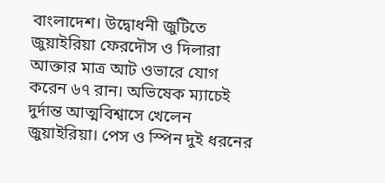বাংলাদেশ। উদ্বোধনী জুটিতে জুয়াইরিয়া ফেরদৌস ও দিলারা আক্তার মাত্র আট ওভারে যোগ করেন ৬৭ রান। অভিষেক ম্যাচেই দুর্দান্ত আত্মবিশ্বাসে খেলেন জুয়াইরিয়া। পেস ও স্পিন দুই ধরনের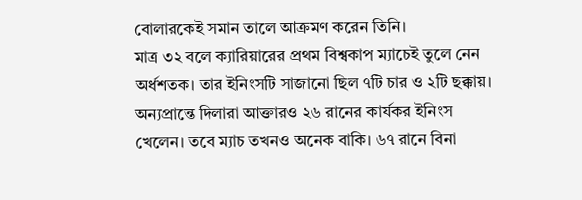বোলারকেই সমান তালে আক্রমণ করেন তিনি।
মাত্র ৩২ বলে ক্যারিয়ারের প্রথম বিশ্বকাপ ম্যাচেই তুলে নেন অর্ধশতক। তার ইনিংসটি সাজানো ছিল ৭টি চার ও ২টি ছক্কায়। অন্যপ্রান্তে দিলারা আক্তারও ২৬ রানের কার্যকর ইনিংস খেলেন। তবে ম্যাচ তখনও অনেক বাকি। ৬৭ রানে বিনা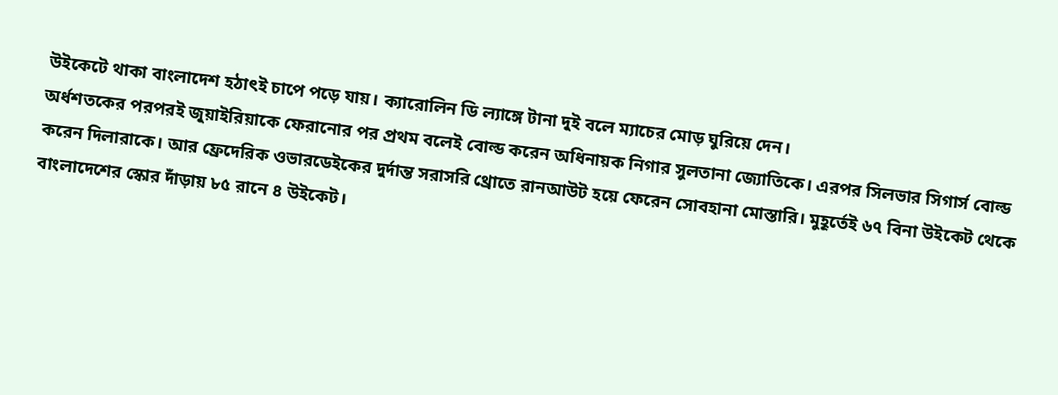উইকেটে থাকা বাংলাদেশ হঠাৎই চাপে পড়ে যায়। ক্যারোলিন ডি ল্যাঙ্গে টানা দুই বলে ম্যাচের মোড় ঘুরিয়ে দেন।
অর্ধশতকের পরপরই জুয়াইরিয়াকে ফেরানোর পর প্রথম বলেই বোল্ড করেন অধিনায়ক নিগার সুলতানা জ্যোতিকে। এরপর সিলভার সিগার্স বোল্ড করেন দিলারাকে। আর ফ্রেদেরিক ওভারডেইকের দুর্দান্ত সরাসরি থ্রোতে রানআউট হয়ে ফেরেন সোবহানা মোস্তারি। মুহূর্তেই ৬৭ বিনা উইকেট থেকে বাংলাদেশের স্কোর দাঁড়ায় ৮৫ রানে ৪ উইকেট।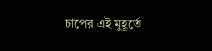চাপের এই মুহূর্তে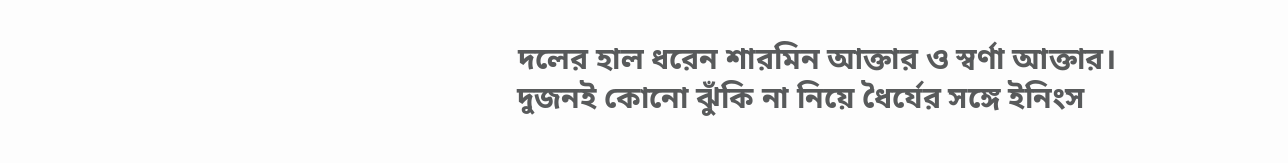দলের হাল ধরেন শারমিন আক্তার ও স্বর্ণা আক্তার। দুজনই কোনো ঝুঁকি না নিয়ে ধৈর্যের সঙ্গে ইনিংস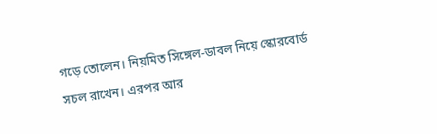গড়ে তোলেন। নিয়মিত সিঙ্গেল-ডাবল নিয়ে স্কোরবোর্ড সচল রাখেন। এরপর আর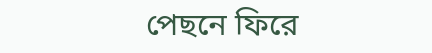পেছনে ফিরে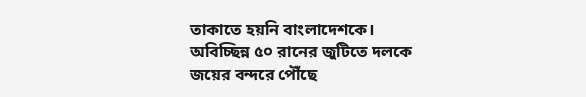তাকাতে হয়নি বাংলাদেশকে। অবিচ্ছিন্ন ৫০ রানের জুটিতে দলকে জয়ের বন্দরে পৌঁছে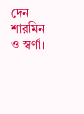দেন শারমিন ও স্বর্ণা।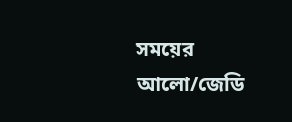সময়ের আলো/জেডি